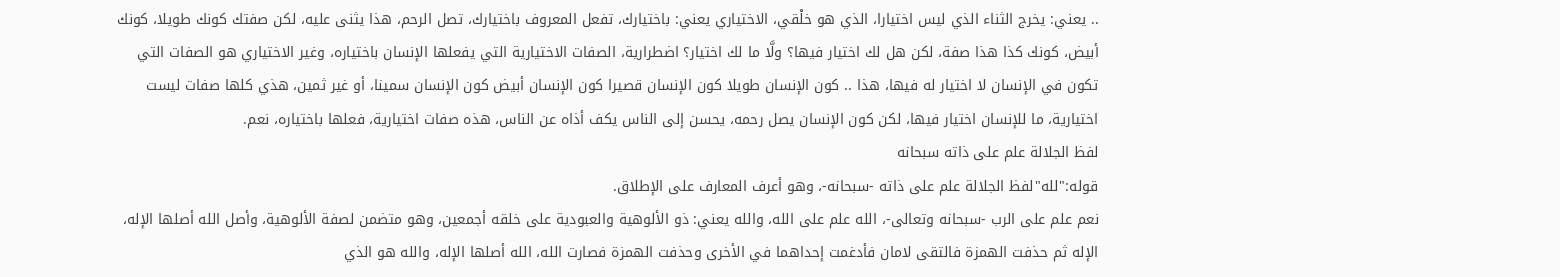.. يعني: يخرج الثناء الذي ليس اختيارا، الذي هو خلْقي، الاختياري يعني: باختيارك، تفعل المعروف باختيارك، تصل الرحم، هذا يثنى عليه، لكن صفتك كونك طويلا، كونك أبيض، كونك كذا هذا صفة، لكن هل لك اختيار فيها؟ ولَّا ما لك اختيار؟ اضطرارية، الصفات الاختيارية التي يفعلها الإنسان باختياره، وغير الاختياري هو الصفات التي تكون في الإنسان لا اختيار له فيها، هذا .. كون الإنسان طويلا كون الإنسان قصيرا كون الإنسان أبيض كون الإنسان سمينا، أو غير ثمين، هذي كلها صفات ليست اختيارية، ما للإنسان اختيار فيها، لكن كون الإنسان يصل رحمه، يحسن إلى الناس يكف أذاه عن الناس، هذه صفات اختيارية، فعلها باختياره، نعم.
لفظ الجلالة علم على ذاته سبحانه
قوله:"لله"لفظ الجلالة علم على ذاته -سبحانه-، وهو أعرف المعارف على الإطلاق.
نعم علم على الرب -سبحانه وتعالى-، الله علم على الله، والله يعني: ذو الألوهية والعبودية على خلقه أجمعين، وهو متضمن لصفة الألوهية، وأصل الله أصلها الإله، الإله ثم حذفت الهمزة فالتقى لامان فأدغمت إحداهما في الأخرى وحذفت الهمزة فصارت الله، الله أصلها الإله، والله هو الذي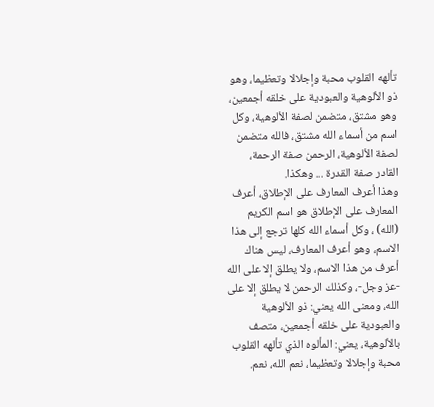تألهه القلوب محبة وإجلالا وتعظيما، وهو ذو الألوهية والعبودية على خلقه أجمعين، وهو مشتق، متضمن لصفة الألوهية، وكل اسم من أسماء الله مشتق، فالله متضمن لصفة الألوهية، الرحمن صفة الرحمة، القادر صفة القدرة ... وهكذا.
وهذا أعرف المعارف على الإطلاق، أعرف المعارف على الإطلاق هو اسم الكريم (الله) ، وكل أسماء الله كلها ترجع إلى هذا الاسم، وهو أعرف المعارف، ليس هناك أعرف من هذا الاسم، ولا يطلق إلا على الله -عز وجل-، وكذلك الرحمن لا يطلق إلا على الله، ومعنى الله يعني: ذو الألوهية والعبودية على خلقه أجمعين، متصف بالألوهية، يعني: المألوه الذي تألهه القلوب محبة وإجلالا وتعظيما، نعم الله، نعم.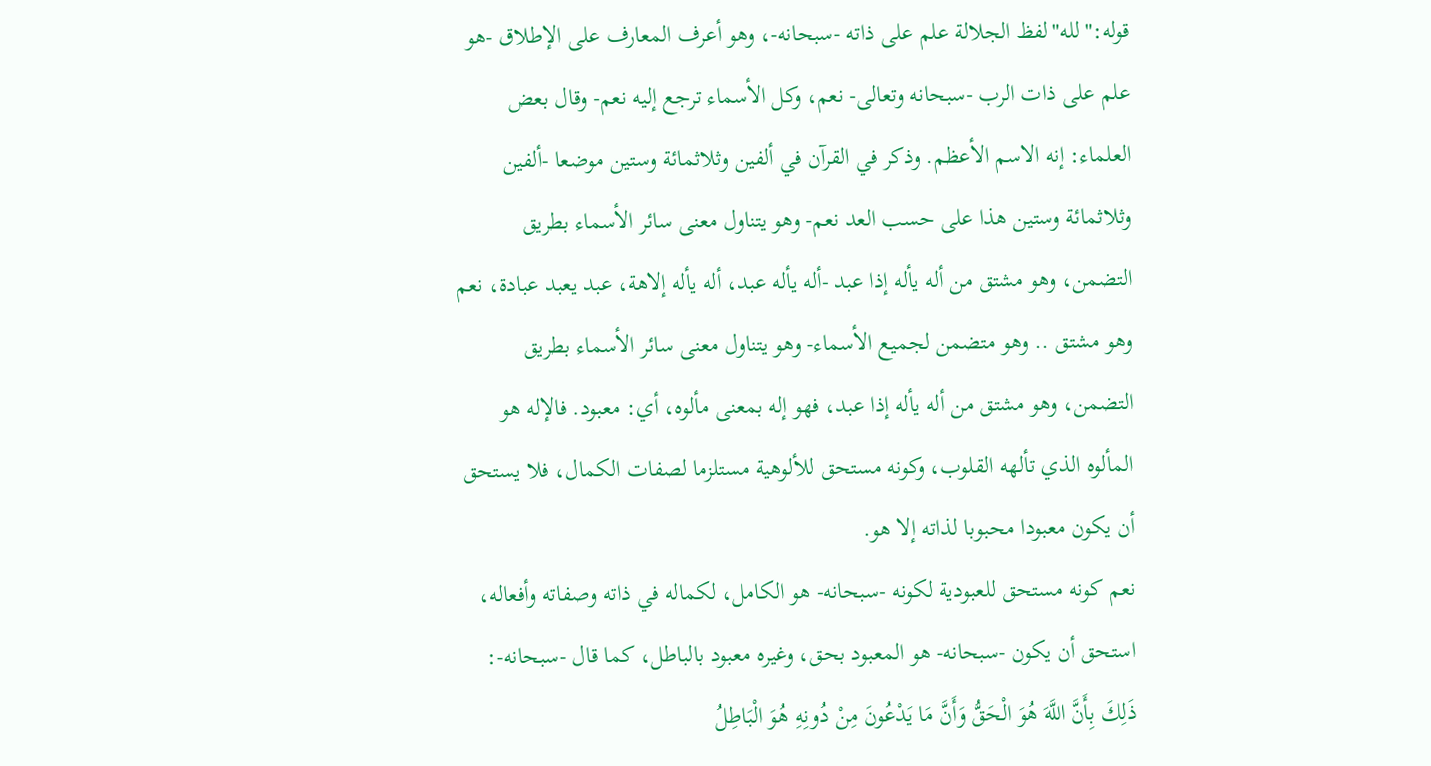قوله:"لله"لفظ الجلالة علم على ذاته -سبحانه-، وهو أعرف المعارف على الإطلاق -هو علم على ذات الرب -سبحانه وتعالى- نعم، وكل الأسماء ترجع إليه نعم- وقال بعض العلماء: إنه الاسم الأعظم. وذكر في القرآن في ألفين وثلاثمائة وستين موضعا -ألفين وثلاثمائة وستين هذا على حسب العد نعم- وهو يتناول معنى سائر الأسماء بطريق التضمن، وهو مشتق من أله يأله إذا عبد -أله يأله عبد، أله يأله إلاهة، عبد يعبد عبادة، نعم وهو مشتق .. وهو متضمن لجميع الأسماء- وهو يتناول معنى سائر الأسماء بطريق التضمن، وهو مشتق من أله يأله إذا عبد، فهو إله بمعنى مألوه، أي: معبود. فالإله هو المألوه الذي تألهه القلوب، وكونه مستحق للألوهية مستلزما لصفات الكمال، فلا يستحق أن يكون معبودا محبوبا لذاته إلا هو.
نعم كونه مستحق للعبودية لكونه -سبحانه- هو الكامل، لكماله في ذاته وصفاته وأفعاله، استحق أن يكون -سبحانه- هو المعبود بحق، وغيره معبود بالباطل، كما قال -سبحانه-: ذَلِكَ بِأَنَّ اللَّهَ هُوَ الْحَقُّ وَأَنَّ مَا يَدْعُونَ مِنْ دُونِهِ هُوَ الْبَاطِلُ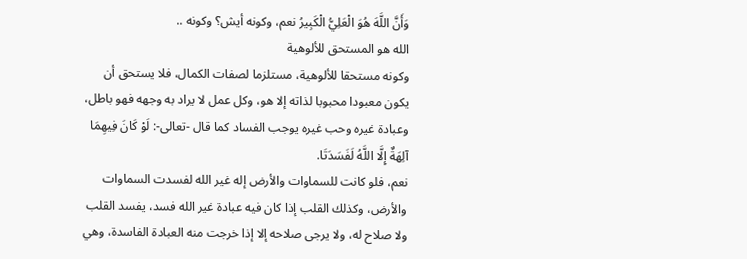وَأَنَّ اللَّهَ هُوَ الْعَلِيُّ الْكَبِيرُ نعم، وكونه أيش؟ وكونه ..
الله هو المستحق للألوهية
وكونه مستحقا للألوهية، مستلزما لصفات الكمال، فلا يستحق أن يكون معبودا محبوبا لذاته إلا هو، وكل عمل لا يراد به وجهه فهو باطل، وعبادة غيره وحب غيره يوجب الفساد كما قال -تعالى-: لَوْ كَانَ فِيهِمَا آلِهَةٌ إِلَّا اللَّهُ لَفَسَدَتَا.
نعم، فلو كانت للسماوات والأرض إله غير الله لفسدت السماوات والأرض، وكذلك القلب إذا كان فيه عبادة غير الله فسد، يفسد القلب ولا صلاح له، ولا يرجى صلاحه إلا إذا خرجت منه العبادة الفاسدة، وهي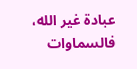عبادة غير الله، فالسماوات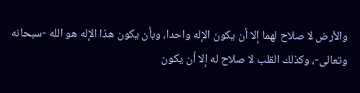والأرض لا صلاح لهما إلا أن يكون الإله واحدا، وبأن يكون هذا الإله هو الله -سبحانه وتعالى-، وكذلك القلب لا صلاح له إلا أن يكون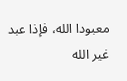معبودا الله، فإذا عبد غير الله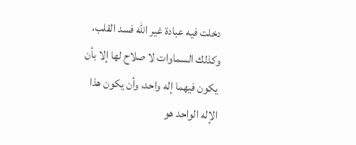دخلت فيه عبادة غير الله فسد القلب، وكذلك السماوات لا صلاح لها إلا بأن يكون فيهما إله واحد، وأن يكون هذا الإله الواحد هو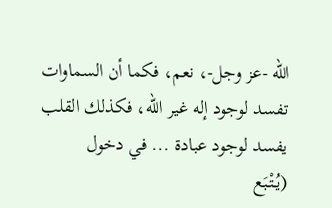الله -عز وجل-، نعم، فكما أن السماوات تفسد لوجود إله غير الله، فكذلك القلب يفسد لوجود عبادة ... في دخول
(يُتْبَع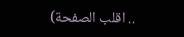.. اقلب الصفحة)